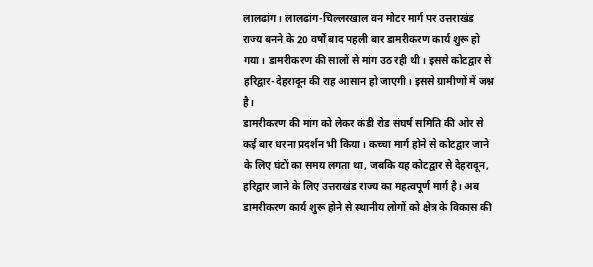लालढांग। लालढांग-चिल्लरखाल वन मोटर मार्ग पर उत्तराखंड राज्य बनने के 20 वर्षों बाद पहली बार डामरीकरण कार्य शुरू हो गया। डामरीकरण की सालों से मांग उठ रही थी। इससे कोटद्वार से हरिद्वार-देहरादून की राह आसान हो जाएगी। इससे ग्रामीणों में जश्न है।
डामरीकरण की मांग को लेकर कंडी रोड संघर्ष समिति की ओर से कई बार धरना प्रदर्शन भी किया। कच्चा मार्ग होने से कोटद्वार जाने के लिए घंटों का समय लगता था, जबकि यह कोटद्वार से देहरादून, हरिद्वार जाने के लिए उत्तराखंड राज्य का महत्वपूर्ण मार्ग है। अब डामरीकरण कार्य शुरू होने से स्थानीय लोगों को क्षेत्र के विकास की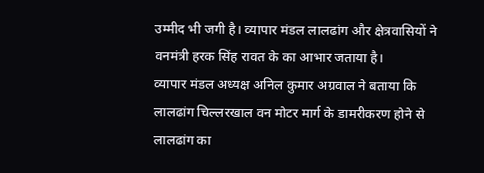उम्मीद भी जगी है। व्यापार मंडल लालढांग और क्षेत्रवासियों ने वनमंत्री हरक सिंह रावत के का आभार जताया है।
व्यापार मंडल अध्यक्ष अनिल कुमार अग्रवाल ने बताया कि लालढांग चिल्लरखाल वन मोटर मार्ग के डामरीकरण होने से लालढांग का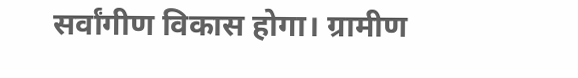सर्वांगीण विकास होगा। ग्रामीण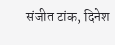संजीत टांक, दिनेश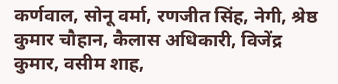कर्णवाल, सोनू वर्मा, रणजीत सिंह, नेगी, श्रेष्ठ कुमार चौहान, कैलास अधिकारी, विजेंद्र कुमार, वसीम शाह,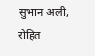सुभान अली, रोहित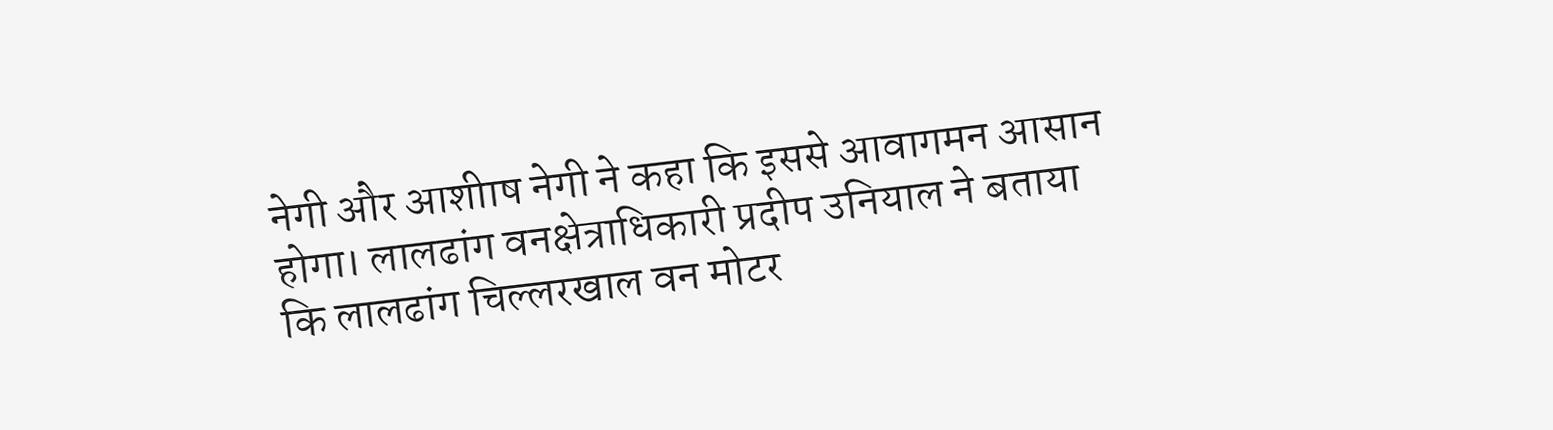नेगी और आशीाष नेगी ने कहा कि इससे आवागमन आसान होगा। लालढांग वनक्षेत्राधिकारी प्रदीप उनियाल ने बताया कि लालढांग चिल्लरखाल वन मोटर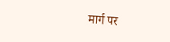मार्ग पर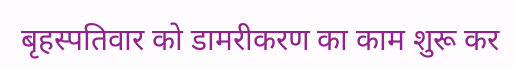बृहस्पतिवार को डामरीकरण का काम शुरू कर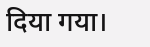दिया गया।